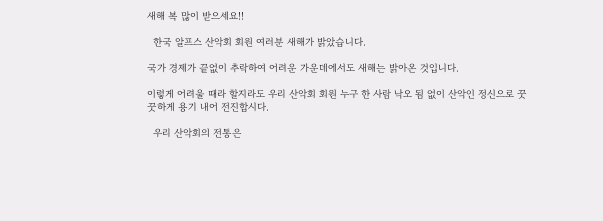새해 복 많이 받으세요!!

  한국 알프스 산악회 회원 여러분 새해가 밝았습니다.

국가 경제가 끝없이 추락하여 어려운 가운데에서도 새해는 밝아온 것입니다.

이렇게 어려울 때라 할지라도 우리 산악회 회원 누구 한 사람 낙오 됨 없이 산악인 정신으로 꿋꿋하게 용기 내어 전진합시다.

  우리 산악회의 전통은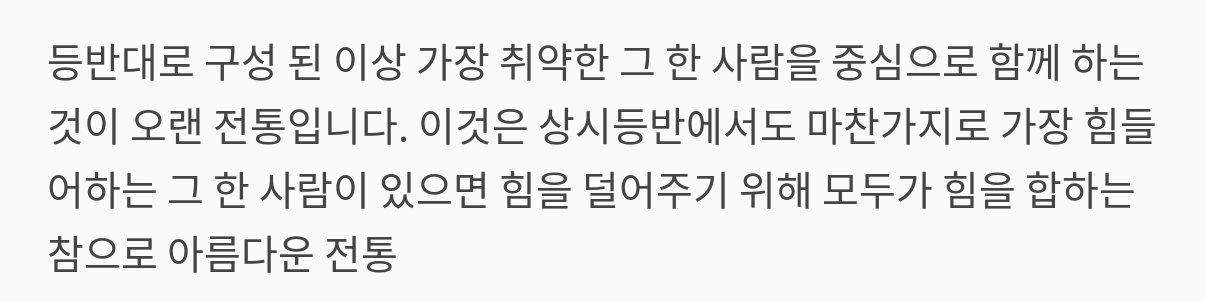등반대로 구성 된 이상 가장 취약한 그 한 사람을 중심으로 함께 하는 것이 오랜 전통입니다. 이것은 상시등반에서도 마찬가지로 가장 힘들어하는 그 한 사람이 있으면 힘을 덜어주기 위해 모두가 힘을 합하는 참으로 아름다운 전통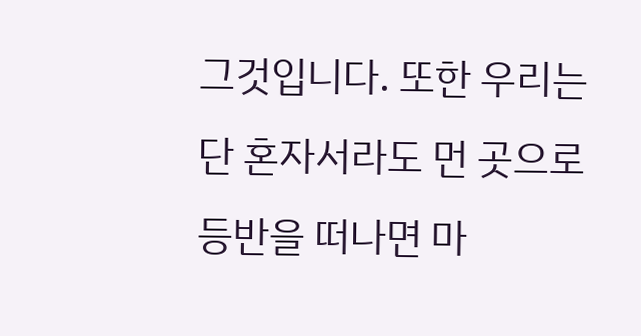그것입니다. 또한 우리는 단 혼자서라도 먼 곳으로 등반을 떠나면 마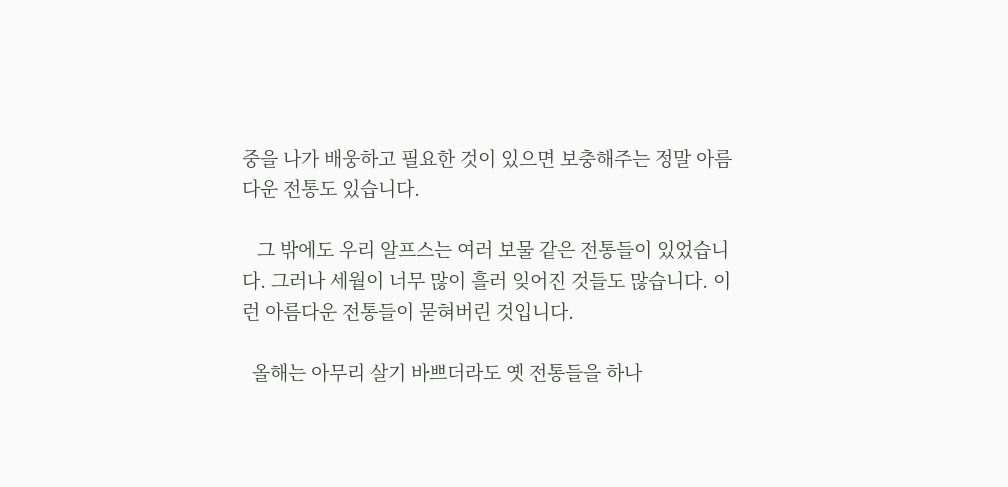중을 나가 배웅하고 필요한 것이 있으면 보충해주는 정말 아름다운 전통도 있습니다.

   그 밖에도 우리 알프스는 여러 보물 같은 전통들이 있었습니다. 그러나 세월이 너무 많이 흘러 잊어진 것들도 많습니다. 이런 아름다운 전통들이 묻혀버린 것입니다.

  올해는 아무리 살기 바쁘더라도 옛 전통들을 하나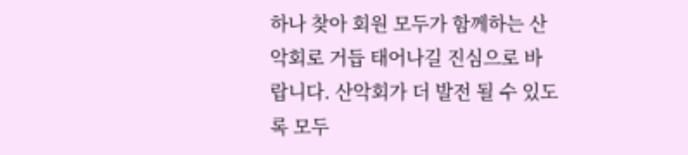하나 찾아 회원 모두가 함께하는 산악회로 거듭 태어나길 진심으로 바랍니다. 산악회가 더 발전 될 수 있도록 모두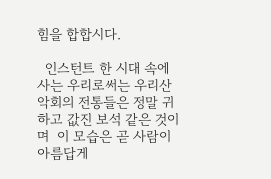힘을 합합시다.

  인스턴트 한 시대 속에 사는 우리로써는 우리산악회의 전통들은 정말 귀하고 값진 보석 같은 것이며  이 모습은 곧 사람이 아름답게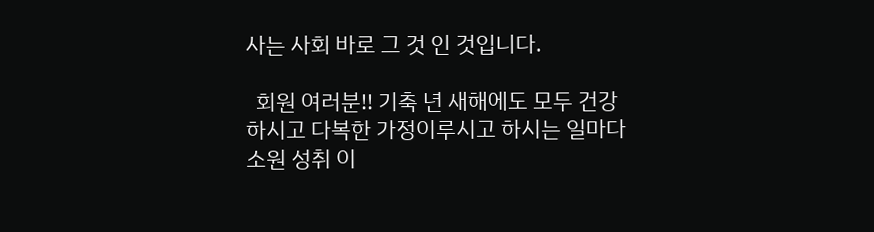사는 사회 바로 그 것 인 것입니다.

  회원 여러분!! 기축 년 새해에도 모두 건강하시고 다복한 가정이루시고 하시는 일마다 소원 성취 이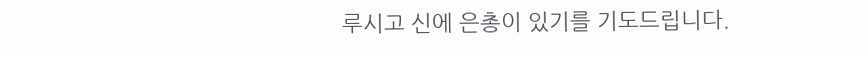루시고 신에 은총이 있기를 기도드립니다.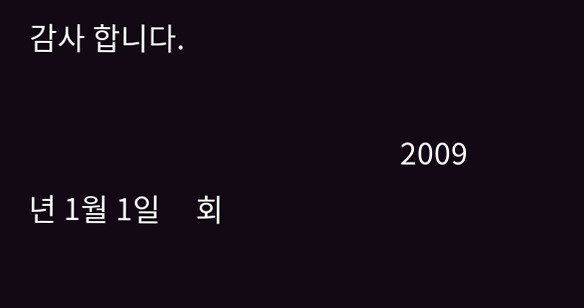감사 합니다.

                                                     2009년 1월 1일     회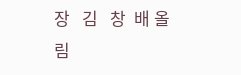장   김   창  배 올림